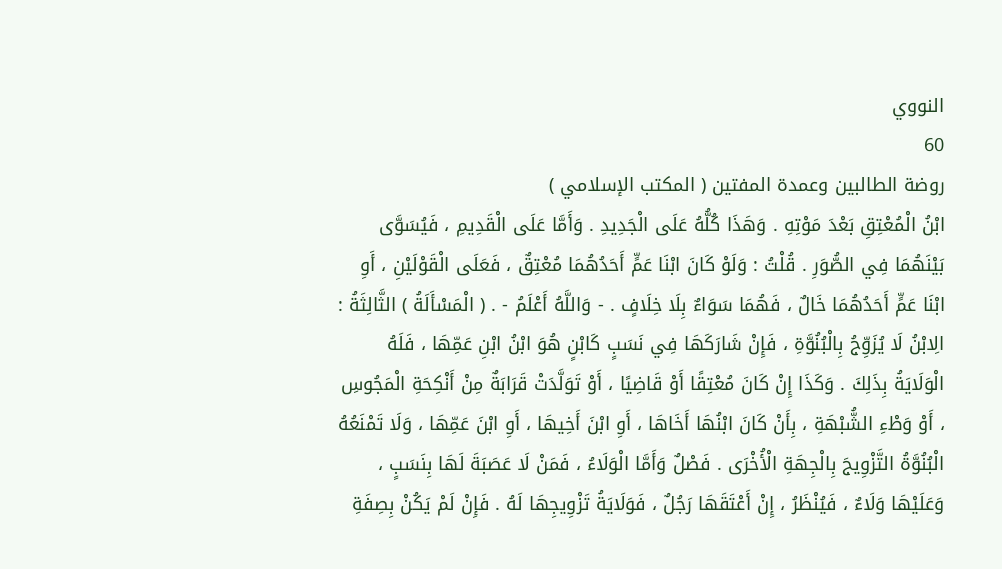النووي
60
روضة الطالبين وعمدة المفتين ( المكتب الإسلامي )
ابْنُ الْمُعْتِقِ بَعْدَ مَوْتِهِ . وَهَذَا كُلُّهُ عَلَى الْجَدِيدِ . وَأَمَّا عَلَى الْقَدِيمِ ، فَيُسَوَّى بَيْنَهُمَا فِي الصُّوَرِ . قُلْتُ : وَلَوْ كَانَ ابْنَا عَمٍّ أَحَدُهُمَا مُعْتِقٌ ، فَعَلَى الْقَوْلَيْنِ ، أَوِ ابْنَا عَمٍّ أَحَدُهُمَا خَالٌ ، فَهُمَا سَوَاءٌ بِلَا خِلَافٍ . - وَاللَّهُ أَعْلَمُ - . ( الْمَسْأَلَةُ ) الثَّالِثَةُ : الِابْنُ لَا يُزَوِّجُ بِالْبُنُوَّةِ ، فَإِنْ شَارَكَهَا فِي نَسَبٍ كَابْنٍ هُوَ ابْنُ ابْنِ عَمِّهَا ، فَلَهُ الْوَلَايَةُ بِذَلِكَ . وَكَذَا إِنْ كَانَ مُعْتِقًا أَوْ قَاضِيًا ، أَوْ تَوَلَّدَتْ قَرَابَةٌ مِنْ أَنْكِحَةِ الْمَجُوسِ ، أَوْ وَطْءِ الشُّبْهَةِ ، بِأَنْ كَانَ ابْنُهَا أَخَاهَا ، أَوِ ابْنَ أَخِيهَا ، أَوِ ابْنَ عَمِّهَا ، وَلَا تَمْنَعُهُ الْبُنُوَّةُ التَّزْوِيجَ بِالْجِهَةِ الْأُخْرَى . فَصْلٌ وَأَمَّا الْوَلَاءُ ، فَمَنْ لَا عَصَبَةَ لَهَا بِنَسَبٍ ، وَعَلَيْهَا وَلَاءٌ ، فَيُنْظَرُ ، إِنْ أَعْتَقَهَا رَجُلٌ ، فَوَلَايَةُ تَزْوِيجِهَا لَهُ . فَإِنْ لَمْ يَكُنْ بِصِفَةِ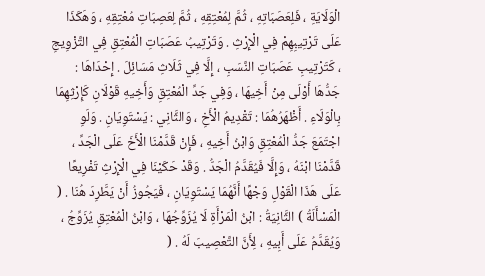الْوَلَايَةِ ، فَلِعَصَبَاتِهِ ، ثُمَّ لِمُعْتِقِهِ ، ثُمَّ لِعَصِبَاتِ مُعْتِقِهِ ، وَهَكَذَا عَلَى تَرْتِيبِهِمْ فِي الْإِرْثِ . وَتَرْتِيبُ عَصَبَاتِ الْمُعْتِقِ فِي التَّزْوِيجِ ، كَتَرْتِيبِ عَصَبَاتِ النَّسَبِ ، إِلَّا فِي ثَلَاثِ مَسَائِلَ . إِحْدَاهَا : جَدُّهَا أَوْلَى مِنْ أَخِيهَا ، وَفِي جَدِّ الْمُعْتِقِ وَأَخِيهِ قَوْلَانِ كَإِرْثِهِمَا بِالْوَلَاءِ . أَظْهَرُهُمَا : تَقْدِيمُ الْأَخِ ، وَالثَّانِي : يَسْتَوِيَانِ . وَلَوِ اجْتَمَعَ جَدُّ الْمُعْتِقِ وَابْنُ أَخِيهِ ، فَإِنْ قَدَّمْنَا الْأَخَ عَلَى الْجَدِّ ، قَدَّمْنَا ابْنَهُ ، وَإِلَّا فَيُقَدَّمُ الْجَدُّ . وَقَدْ حَكَيْنَا فِي الْإِرْثِ تَفْرِيعًا عَلَى هَذَا الْقَوْلِ وَجْهًا أَنَّهُمَا يَسْتَوِيَانِ ، فَيَجُوزُ أَنْ يَطَّرِدَ هُنَا . ( الْمَسْأَلَةُ ) الثَّانِيَةُ : ابْنُ الْمَرْأَةِ لَا يُزَوِّجُهَا ، وَابْنُ الْمُعْتِقِ يُزَوِّجُ ، وَيُقَدَّمُ عَلَى أَبِيهِ ، لِأَنَّ التَّعْصِيبَ لَهُ . (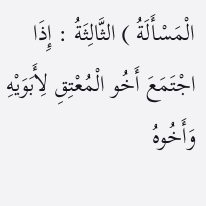الْمَسْأَلَةُ ) الثَّالِثَةُ : إِذَا اجْتَمَعَ أَخُو الْمُعْتِقِ لِأَبَوَيْهِ وَأَخُوهُ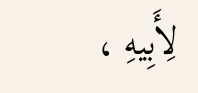لِأَبِيهِ ،